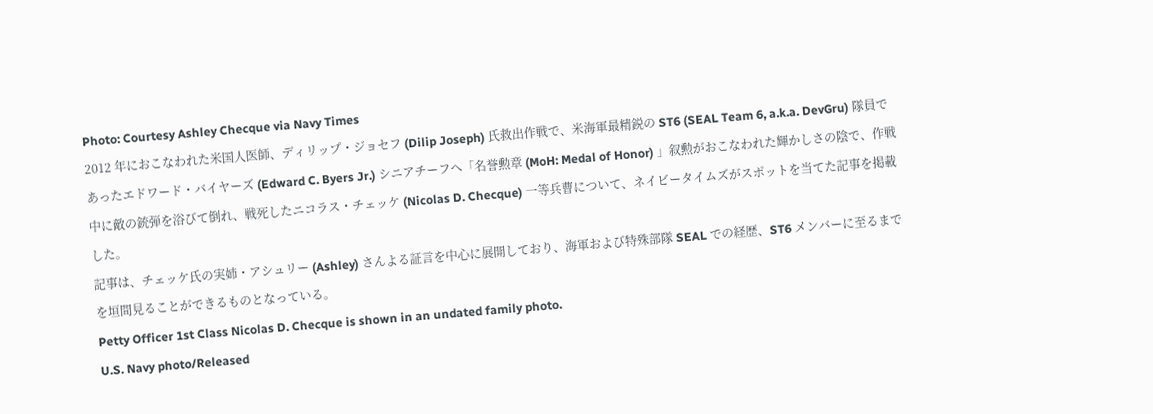Photo: Courtesy Ashley Checque via Navy Times
2012 年におこなわれた米国人医師、ディリップ・ジョセフ (Dilip Joseph) 氏救出作戦で、米海軍最精鋭の ST6 (SEAL Team 6, a.k.a. DevGru) 隊員であったエドワード・バイヤーズ (Edward C. Byers Jr.) シニアチーフへ「名誉勲章 (MoH: Medal of Honor) 」叙勲がおこなわれた輝かしさの陰で、作戦中に敵の銃弾を浴びて倒れ、戦死したニコラス・チェッケ (Nicolas D. Checque) 一等兵曹について、ネイビータイムズがスポットを当てた記事を掲載した。
記事は、チェッケ氏の実姉・アシュリー (Ashley) さんよる証言を中心に展開しており、海軍および特殊部隊 SEAL での経歴、ST6 メンバーに至るまでを垣間見ることができるものとなっている。
Petty Officer 1st Class Nicolas D. Checque is shown in an undated family photo.
U.S. Navy photo/Released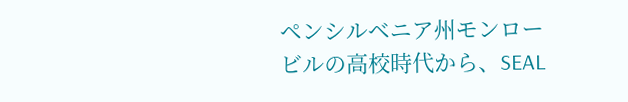ペンシルベニア州モンロービルの高校時代から、SEAL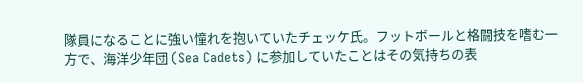隊員になることに強い憧れを抱いていたチェッケ氏。フットボールと格闘技を嗜む一方で、海洋少年団 (Sea Cadets) に参加していたことはその気持ちの表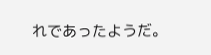れであったようだ。